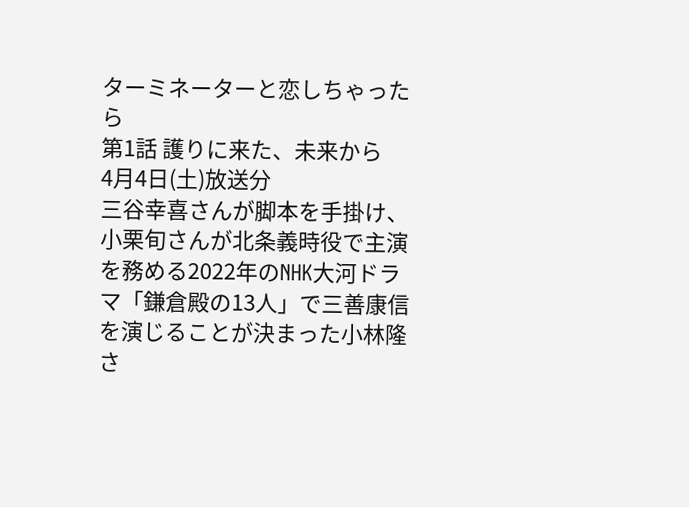ターミネーターと恋しちゃったら
第1話 護りに来た、未来から
4月4日(土)放送分
三谷幸喜さんが脚本を手掛け、小栗旬さんが北条義時役で主演を務める2022年のNHK大河ドラマ「鎌倉殿の13人」で三善康信を演じることが決まった小林隆さ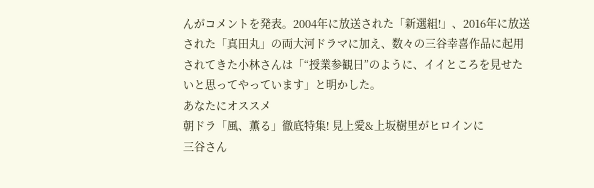んがコメントを発表。2004年に放送された「新選組!」、2016年に放送された「真田丸」の両大河ドラマに加え、数々の三谷幸喜作品に起用されてきた小林さんは「“授業参観日”のように、イイところを見せたいと思ってやっています」と明かした。
あなたにオススメ
朝ドラ「風、薫る」徹底特集! 見上愛&上坂樹里がヒロインに
三谷さん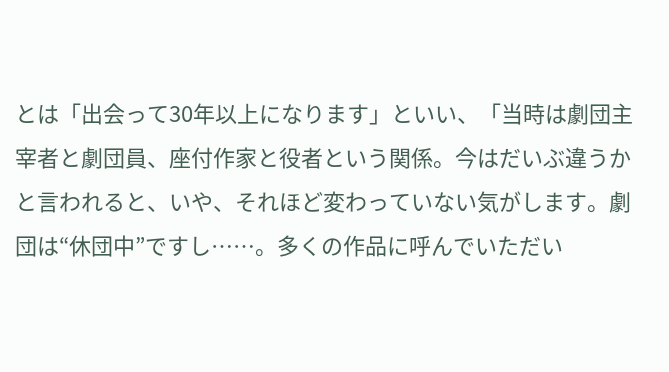とは「出会って30年以上になります」といい、「当時は劇団主宰者と劇団員、座付作家と役者という関係。今はだいぶ違うかと言われると、いや、それほど変わっていない気がします。劇団は“休団中”ですし……。多くの作品に呼んでいただい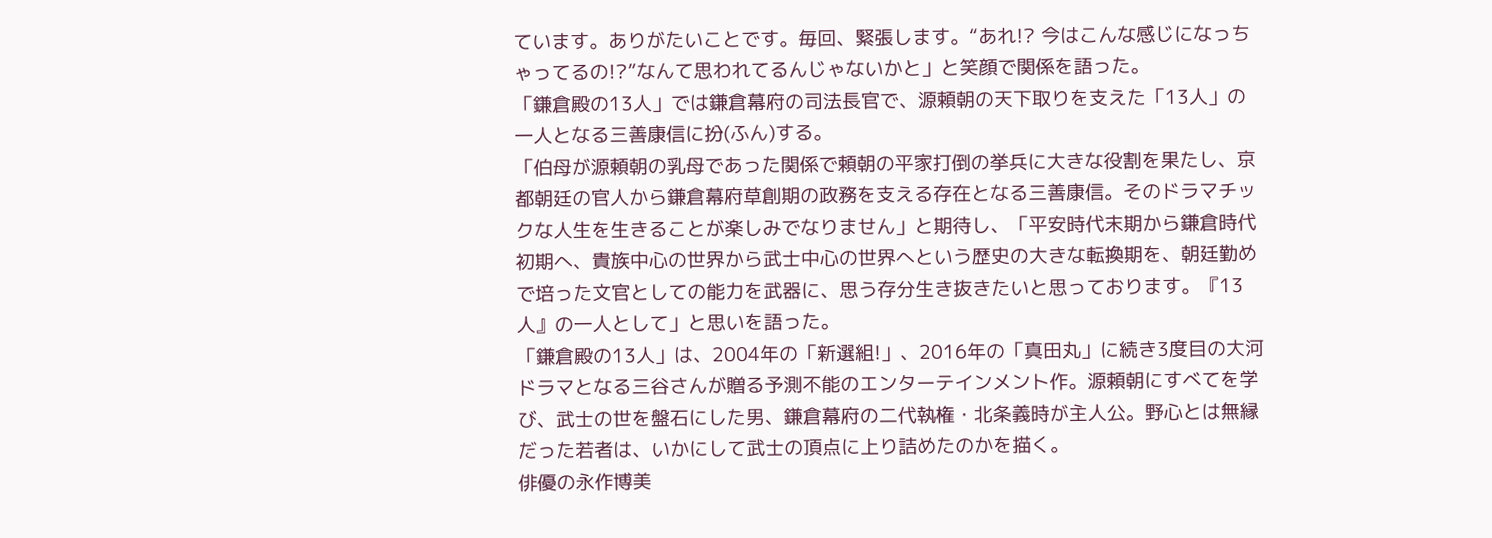ています。ありがたいことです。毎回、緊張します。“あれ!? 今はこんな感じになっちゃってるの!?”なんて思われてるんじゃないかと」と笑顔で関係を語った。
「鎌倉殿の13人」では鎌倉幕府の司法長官で、源頼朝の天下取りを支えた「13人」の一人となる三善康信に扮(ふん)する。
「伯母が源頼朝の乳母であった関係で頼朝の平家打倒の挙兵に大きな役割を果たし、京都朝廷の官人から鎌倉幕府草創期の政務を支える存在となる三善康信。そのドラマチックな人生を生きることが楽しみでなりません」と期待し、「平安時代末期から鎌倉時代初期へ、貴族中心の世界から武士中心の世界へという歴史の大きな転換期を、朝廷勤めで培った文官としての能力を武器に、思う存分生き抜きたいと思っております。『13人』の一人として」と思いを語った。
「鎌倉殿の13人」は、2004年の「新選組!」、2016年の「真田丸」に続き3度目の大河ドラマとなる三谷さんが贈る予測不能のエンターテインメント作。源頼朝にすべてを学び、武士の世を盤石にした男、鎌倉幕府の二代執権・北条義時が主人公。野心とは無縁だった若者は、いかにして武士の頂点に上り詰めたのかを描く。
俳優の永作博美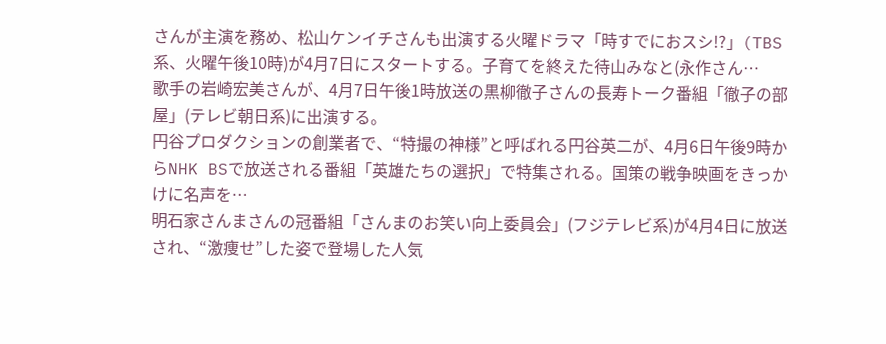さんが主演を務め、松山ケンイチさんも出演する火曜ドラマ「時すでにおスシ!?」(TBS系、火曜午後10時)が4月7日にスタートする。子育てを終えた待山みなと(永作さん…
歌手の岩崎宏美さんが、4月7日午後1時放送の黒柳徹子さんの長寿トーク番組「徹子の部屋」(テレビ朝日系)に出演する。
円谷プロダクションの創業者で、“特撮の神様”と呼ばれる円谷英二が、4月6日午後9時からNHK BSで放送される番組「英雄たちの選択」で特集される。国策の戦争映画をきっかけに名声を…
明石家さんまさんの冠番組「さんまのお笑い向上委員会」(フジテレビ系)が4月4日に放送され、“激痩せ”した姿で登場した人気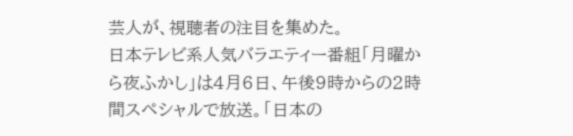芸人が、視聴者の注目を集めた。
日本テレビ系人気バラエティー番組「月曜から夜ふかし」は4月6日、午後9時からの2時間スペシャルで放送。「日本の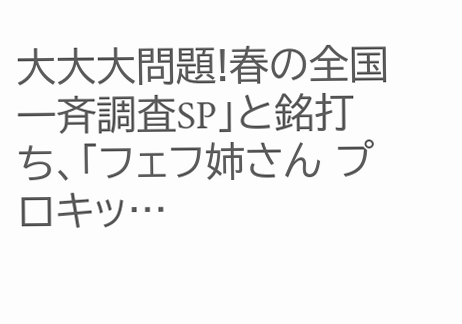大大大問題!春の全国一斉調査SP」と銘打ち、「フェフ姉さん プロキッ…